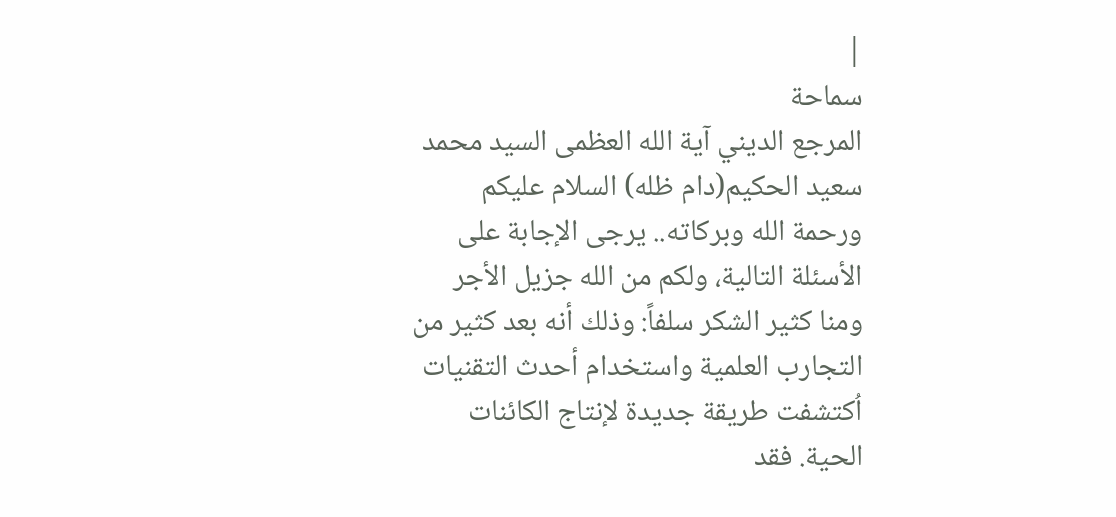|
سماحة
المرجع الديني آية الله العظمى السيد محمد
سعيد الحكيم(دام ظله) السلام عليكم
ورحمة الله وبركاته.. يرجى الإجابة على
الأسئلة التالية، ولكم من الله جزيل الأجر
ومنا كثير الشكر سلفاً: وذلك أنه بعد كثير من
التجارب العلمية واستخدام أحدث التقنيات
اُكتشفت طريقة جديدة لإنتاج الكائنات
الحية. فقد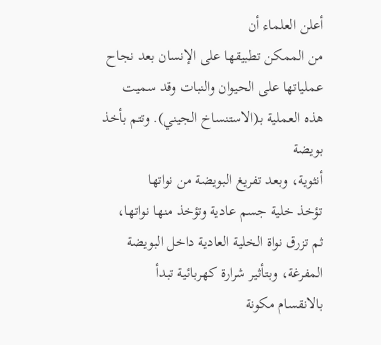أعلن العلماء أن
من الممكن تطبيقها على الإنسان بعد نجاح
عملياتها على الحيوان والنبات وقد سميت
هذه العملية بـ(الاستنساخ الجيني). وتتم بأخذ بويضة
أنثوية، وبعد تفريغ البويضة من نواتها
تؤخذ خلية جسم عادية وتؤخذ منها نواتها،
ثم تزرق نواة الخلية العادية داخل البويضة
المفرغة، وبتأثير شرارة كهربائية تبدأ
بالانقسام مكونة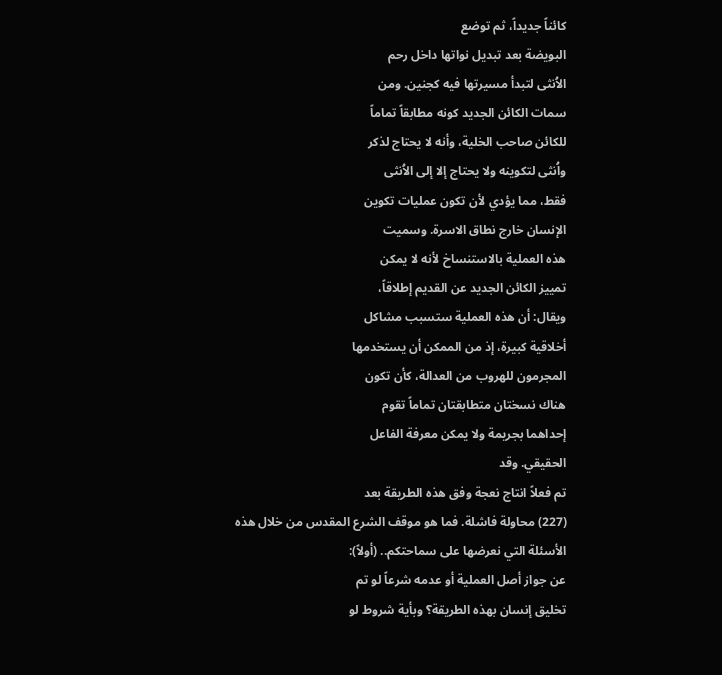كائناً جديداً، ثم توضع
البويضة بعد تبديل نواتها داخل رحم
الاُنثى لتبدأ مسيرتها فيه كجنين. ومن
سمات الكائن الجديد كونه مطابقاً تماماً
للكائن صاحب الخلية، وأنه لا يحتاج لذكر
واُنثى لتكوينه ولا يحتاج إلا إلى الاُنثى
فقط، مما يؤدي لأن تكون عمليات تكوين
الإنسان خارج نطاق الاسرة. وسميت
هذه العملية بالاستنساخ لأنه لا يمكن
تمييز الكائن الجديد عن القديم إطلاقاً،
ويقال: أن هذه العملية ستسبب مشاكل
أخلاقية كبيرة، إذ من الممكن أن يستخدمها
المجرمون للهروب من العدالة، كأن تكون
هناك نسختان متطابقتان تماماً تقوم
إحداهما بجريمة ولا يمكن معرفة الفاعل
الحقيقي. وقد
تم فعلاً انتاج نعجة وفق هذه الطريقة بعد
(227) محاولة فاشلة. فما هو موقف الشرع المقدس من خلال هذه
الأسئلة التي نعرضها على سماحتكم.. (أولاً):
عن جواز أصل العملية أو عدمه شرعاً لو تم
تخليق إنسان بهذه الطريقة؟ وبأية شروط لو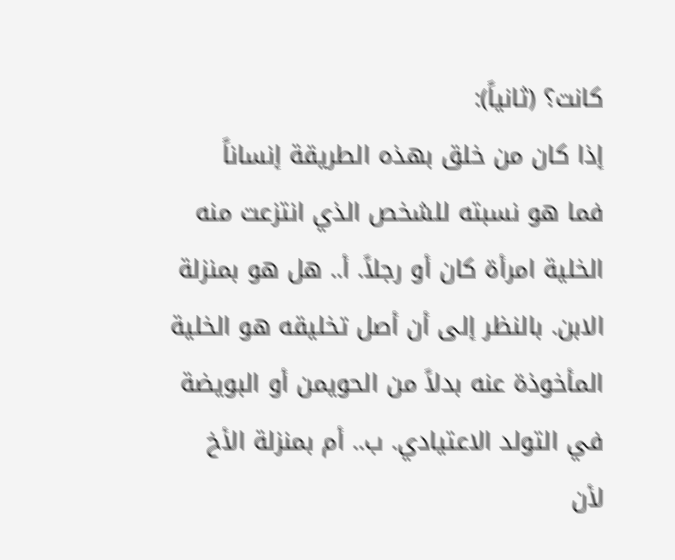كانت؟ (ثانياً):
إذا كان من خلق بهذه الطريقة إنساناً
فما هو نسبته للشخص الذي انتزعت منه
الخلية امرأة كان أو رجلاً. أ.. هل هو بمنزلة
الابن. بالنظر إلى أن أصل تخليقه هو الخلية
المأخوذة عنه بدلاً من الحويمن أو البويضة
في التولد الاعتيادي. ب.. أم بمنزلة الأخ
لأن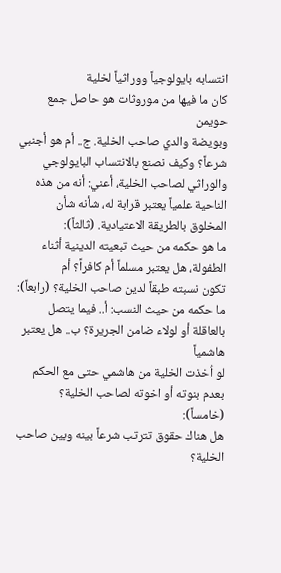انتسابه بايولوجياً ووراثياً لخلية
كان ما فيها من موروثات هو حاصل جمع حويمن
وبويضة والدي صاحب الخلية. ج.. أم هو أجنبي
شرعاً؟ وكيف نصنع بالانتساب البايولوجي
والوراثي لصاحب الخلية، أعني: أنه من هذه
الناحية علمياً يعتبر قرابة له، شأنه شأن
المخلوق بالطريقة الاعتيادية. (ثالثاً):
ما هو حكمه من حيث تبعيته الدينية أثناء
الطفولة، هل يعتبر مسلماً أم كافراً؟ أم
تكون نسبته طبقاً لدين صاحب الخلية؟ (رابعاً):
ما حكمه من حيث النسب: أ.. فيما يتصل
بالعاقلة أو لولاء ضامن الجريرة؟ ب.. هل يعتبر هاشمياً
لو اُخذت الخلية من هاشمي حتى مع الحكم
بعدم بنوته أو اخوته لصاحب الخلية؟ (خامساً):
هل هناك حقوق تترتب شرعاً بينه وبين صاحب
الخلية؟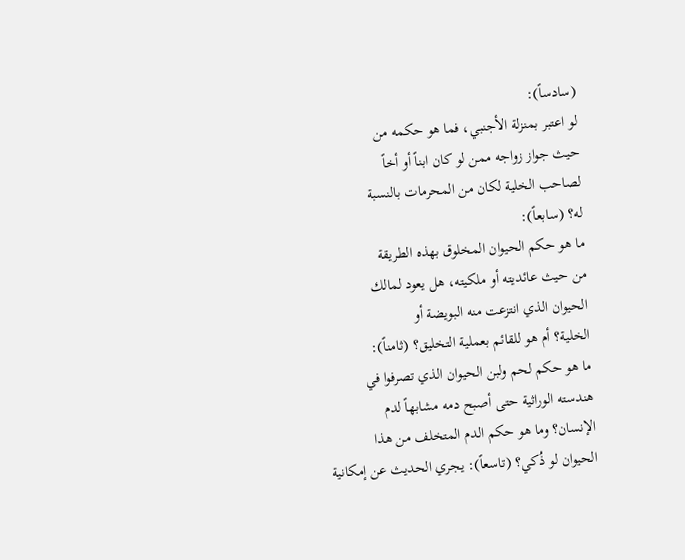(سادساً):
لو اعتبر بمنزلة الأجنبي، فما هو حكمه من
حيث جواز زواجه ممن لو كان ابناً أو أخاً
لصاحب الخلية لكان من المحرمات بالنسبة
له؟ (سابعاً):
ما هو حكم الحيوان المخلوق بهذه الطريقة
من حيث عائديته أو ملكيته، هل يعود لمالك
الحيوان الذي انتزعت منه البويضة أو
الخلية؟ أم هو للقائم بعملية التخليق؟ (ثامناً):
ما هو حكم لحم ولبن الحيوان الذي تصرفوا في
هندسته الوراثية حتى أصبح دمه مشابهاً لدم
الإنسان؟ وما هو حكم الدم المتخلف من هذا
الحيوان لو ذُكي؟ (تاسعاً): يجري الحديث عن إمكانية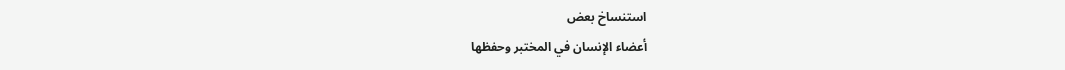استنساخ بعض
أعضاء الإنسان في المختبر وحفظها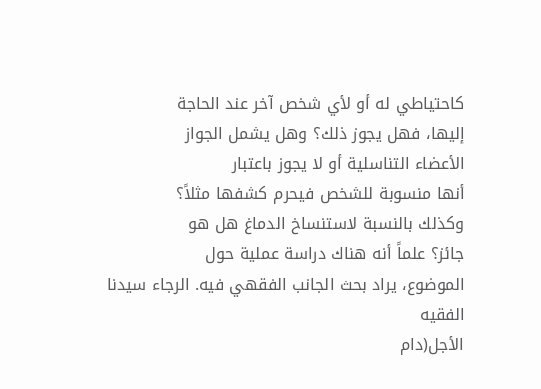كاحتياطي له أو لأي شخص آخر عند الحاجة
إليها، فهل يجوز ذلك؟ وهل يشمل الجواز
الأعضاء التناسلية أو لا يجوز باعتبار
أنها منسوبة للشخص فيحرم كشفها مثلاً؟
وكذلك بالنسبة لاستنساخ الدماغ هل هو
جائز؟ علماً أنه هناك دراسة عملية حول
الموضوع، يراد بحث الجانب الفقهي فيه. الرجاء سيدنا الفقيه
الأجل(دام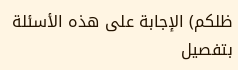ظلكم) الإجابة على هذه الأسئلة
بتفصيل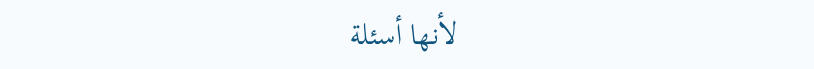لأنها أسئلة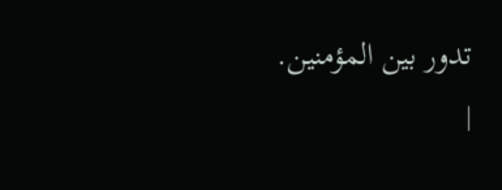تدور بين المؤمنين.
|